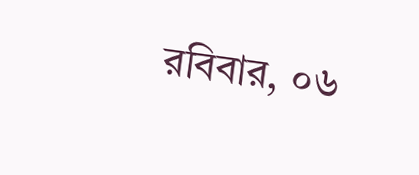রবিবার, ০৬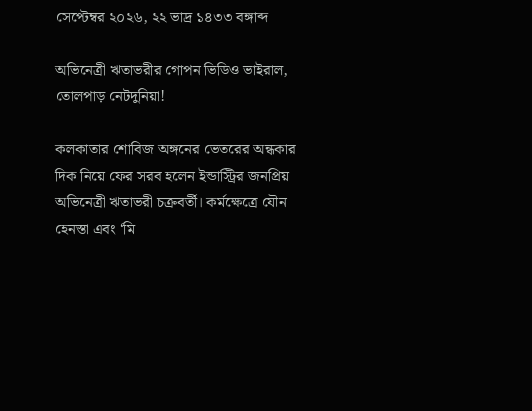সেপ্টেম্বর ২০২৬, ২২ ভাদ্র ১৪৩৩ বঙ্গাব্দ

অভিনেত্রী ঋতাভরীর গোপন ভিডিও ভাইরাল, তোলপাড় নেটদুনিয়া!

কলকাতার শোবিজ অঙ্গনের ভেতরের অন্ধকার দিক নিয়ে ফের সরব হলেন ইন্ডাস্ট্রির জনপ্রিয় অভিনেত্রী ঋতাভরী চক্রবর্তী। কর্মক্ষেত্রে যৌন হেনস্তা এবং ‘মি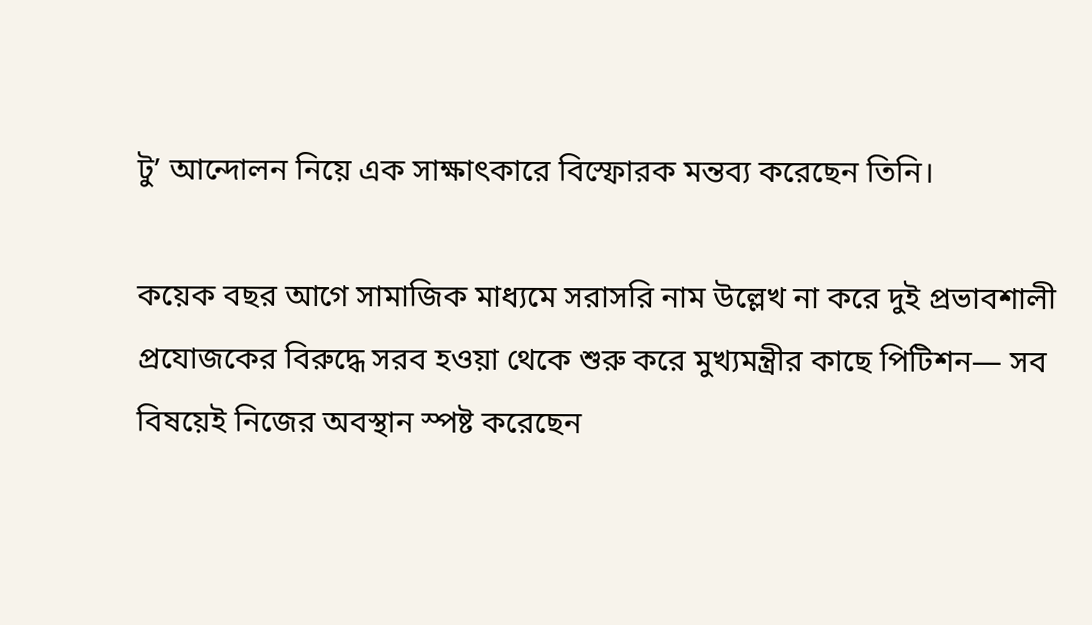টু’ আন্দোলন নিয়ে এক সাক্ষাৎকারে বিস্ফোরক মন্তব্য করেছেন তিনি।

কয়েক বছর আগে সামাজিক মাধ্যমে সরাসরি নাম উল্লেখ না করে দুই প্রভাবশালী প্রযোজকের বিরুদ্ধে সরব হওয়া থেকে শুরু করে মুখ্যমন্ত্রীর কাছে পিটিশন— সব বিষয়েই নিজের অবস্থান স্পষ্ট করেছেন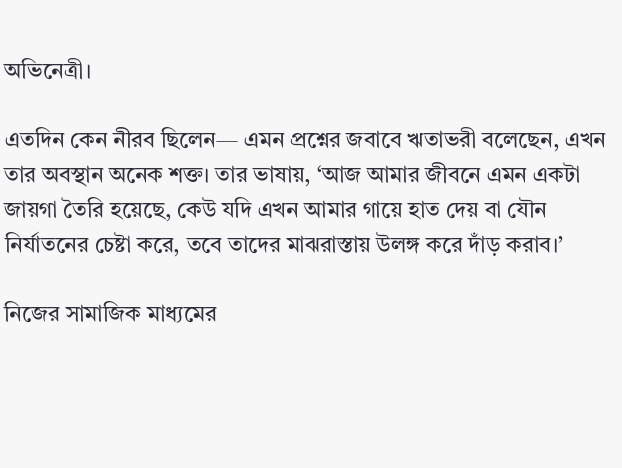অভিনেত্রী।

এতদিন কেন নীরব ছিলেন— এমন প্রশ্নের জবাবে ঋতাভরী বলেছেন, এখন তার অবস্থান অনেক শক্ত। তার ভাষায়, ‘আজ আমার জীবনে এমন একটা জায়গা তৈরি হয়েছে, কেউ যদি এখন আমার গায়ে হাত দেয় বা যৌন নির্যাতনের চেষ্টা করে, তবে তাদের মাঝরাস্তায় উলঙ্গ করে দাঁড় করাব।’

নিজের সামাজিক মাধ্যমের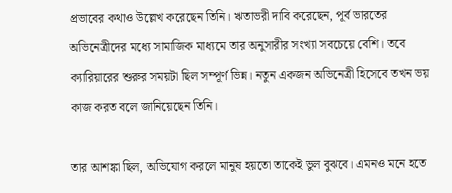প্রভাবের কথাও উল্লেখ করেছেন তিনি। ঋতাভরী দাবি করেছেন, পূর্ব ভারতের অভিনেত্রীদের মধ্যে সামাজিক মাধ্যমে তার অনুসারীর সংখ্যা সবচেয়ে বেশি। তবে ক্যারিয়ারের শুরুর সময়টা ছিল সম্পূর্ণ ভিন্ন। নতুন একজন অভিনেত্রী হিসেবে তখন ভয় কাজ করত বলে জানিয়েছেন তিনি।

তার আশঙ্কা ছিল, অভিযোগ করলে মানুষ হয়তো তাকেই ভুল বুঝবে। এমনও মনে হতে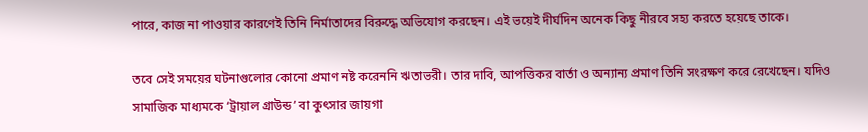পারে, কাজ না পাওয়ার কারণেই তিনি নির্মাতাদের বিরুদ্ধে অভিযোগ করছেন। এই ভয়েই দীর্ঘদিন অনেক কিছু নীরবে সহ্য করতে হয়েছে তাকে।

তবে সেই সময়ের ঘটনাগুলোর কোনো প্রমাণ নষ্ট করেননি ঋতাভরী। তার দাবি, আপত্তিকর বার্তা ও অন্যান্য প্রমাণ তিনি সংরক্ষণ করে রেখেছেন। যদিও সামাজিক মাধ্যমকে ‘ট্রায়াল গ্রাউন্ড’ বা কুৎসার জায়গা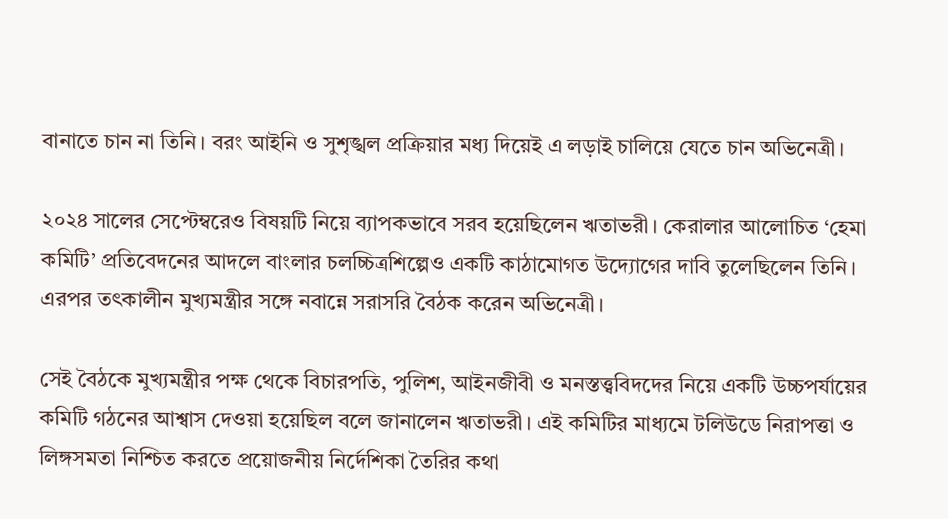বানাতে চান না তিনি। বরং আইনি ও সুশৃঙ্খল প্রক্রিয়ার মধ্য দিয়েই এ লড়াই চালিয়ে যেতে চান অভিনেত্রী।

২০২৪ সালের সেপ্টেম্বরেও বিষয়টি নিয়ে ব্যাপকভাবে সরব হয়েছিলেন ঋতাভরী। কেরালার আলোচিত ‘হেমা কমিটি’ প্রতিবেদনের আদলে বাংলার চলচ্চিত্রশিল্পেও একটি কাঠামোগত উদ্যোগের দাবি তুলেছিলেন তিনি। এরপর তৎকালীন মুখ্যমন্ত্রীর সঙ্গে নবান্নে সরাসরি বৈঠক করেন অভিনেত্রী।

সেই বৈঠকে মুখ্যমন্ত্রীর পক্ষ থেকে বিচারপতি, পুলিশ, আইনজীবী ও মনস্তত্ত্ববিদদের নিয়ে একটি উচ্চপর্যায়ের কমিটি গঠনের আশ্বাস দেওয়া হয়েছিল বলে জানালেন ঋতাভরী। এই কমিটির মাধ্যমে টলিউডে নিরাপত্তা ও লিঙ্গসমতা নিশ্চিত করতে প্রয়োজনীয় নির্দেশিকা তৈরির কথা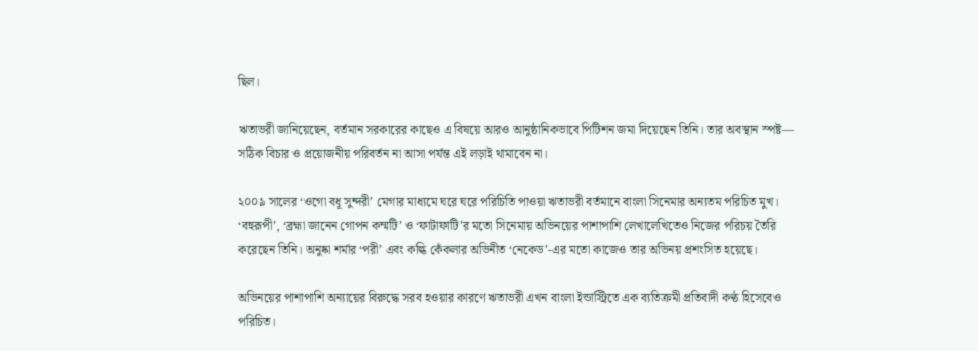ছিল।

ঋতাভরী জানিয়েছেন, বর্তমান সরকারের কাছেও এ বিষয়ে আরও আনুষ্ঠানিকভাবে পিটিশন জমা দিয়েছেন তিনি। তার অবস্থান স্পষ্ট— সঠিক বিচার ও প্রয়োজনীয় পরিবর্তন না আসা পর্যন্ত এই লড়াই থামাবেন না।

২০০৯ সালের ‘ওগো বধূ সুন্দরী’ মেগার মাধ্যমে ঘরে ঘরে পরিচিতি পাওয়া ঋতাভরী বর্তমানে বাংলা সিনেমার অন্যতম পরিচিত মুখ। ‘বহুরূপী’, ‘ব্রহ্মা জানেন গোপন কম্মটি’ ও ‘ফাটাফাটি’র মতো সিনেমায় অভিনয়ের পাশাপাশি লেখালেখিতেও নিজের পরিচয় তৈরি করেছেন তিনি। অনুষ্কা শর্মার ‘পরী’ এবং কল্কি কেঁকলার অভিনীত ‘নেকেড’-এর মতো কাজেও তার অভিনয় প্রশংসিত হয়েছে।

অভিনয়ের পাশাপাশি অন্যায়ের বিরুদ্ধে সরব হওয়ার কারণে ঋতাভরী এখন বাংলা ইন্ডাস্ট্রিতে এক ব্যতিক্রমী প্রতিবাদী কণ্ঠ হিসেবেও পরিচিত।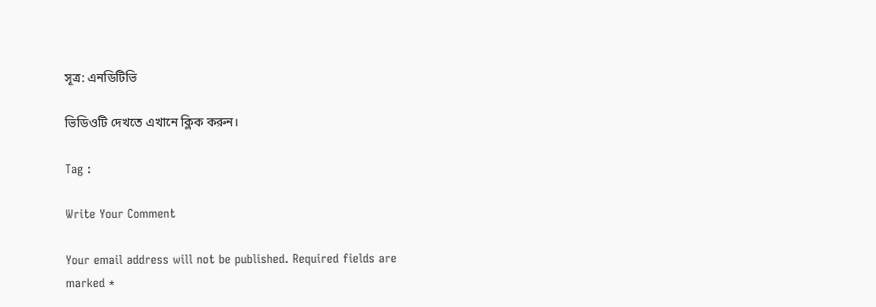সূত্র: এনডিটিভি

ভিডিওটি দেখতে এখানে ক্লিক করুন।

Tag :

Write Your Comment

Your email address will not be published. Required fields are marked *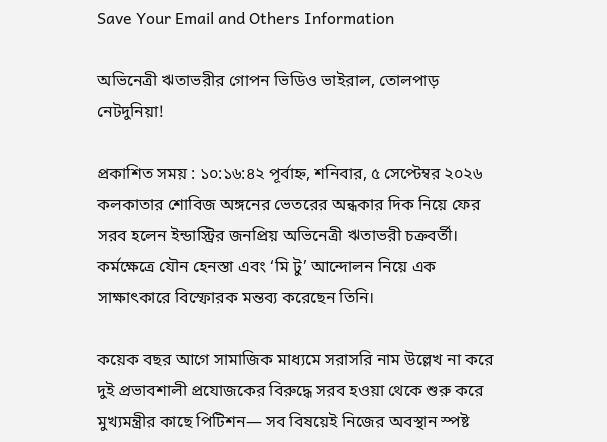Save Your Email and Others Information

অভিনেত্রী ঋতাভরীর গোপন ভিডিও ভাইরাল, তোলপাড় নেটদুনিয়া!

প্রকাশিত সময় : ১০:১৬:৪২ পূর্বাহ্ন, শনিবার, ৫ সেপ্টেম্বর ২০২৬
কলকাতার শোবিজ অঙ্গনের ভেতরের অন্ধকার দিক নিয়ে ফের সরব হলেন ইন্ডাস্ট্রির জনপ্রিয় অভিনেত্রী ঋতাভরী চক্রবর্তী। কর্মক্ষেত্রে যৌন হেনস্তা এবং ‘মি টু’ আন্দোলন নিয়ে এক সাক্ষাৎকারে বিস্ফোরক মন্তব্য করেছেন তিনি।

কয়েক বছর আগে সামাজিক মাধ্যমে সরাসরি নাম উল্লেখ না করে দুই প্রভাবশালী প্রযোজকের বিরুদ্ধে সরব হওয়া থেকে শুরু করে মুখ্যমন্ত্রীর কাছে পিটিশন— সব বিষয়েই নিজের অবস্থান স্পষ্ট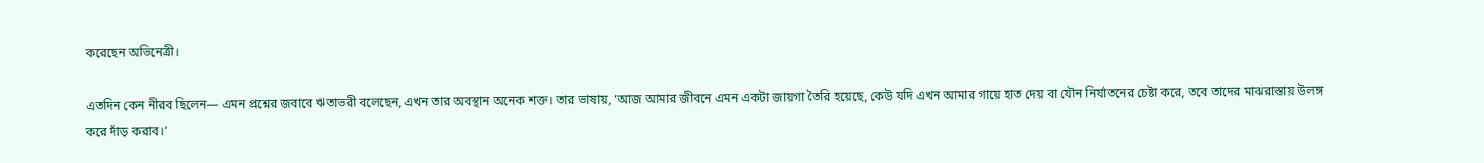করেছেন অভিনেত্রী।

এতদিন কেন নীরব ছিলেন— এমন প্রশ্নের জবাবে ঋতাভরী বলেছেন, এখন তার অবস্থান অনেক শক্ত। তার ভাষায়, ‘আজ আমার জীবনে এমন একটা জায়গা তৈরি হয়েছে, কেউ যদি এখন আমার গায়ে হাত দেয় বা যৌন নির্যাতনের চেষ্টা করে, তবে তাদের মাঝরাস্তায় উলঙ্গ করে দাঁড় করাব।’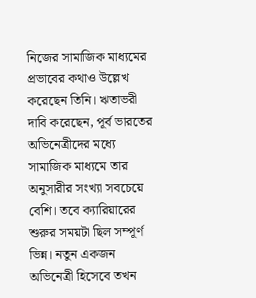নিজের সামাজিক মাধ্যমের প্রভাবের কথাও উল্লেখ করেছেন তিনি। ঋতাভরী দাবি করেছেন, পূর্ব ভারতের অভিনেত্রীদের মধ্যে সামাজিক মাধ্যমে তার অনুসারীর সংখ্যা সবচেয়ে বেশি। তবে ক্যারিয়ারের শুরুর সময়টা ছিল সম্পূর্ণ ভিন্ন। নতুন একজন অভিনেত্রী হিসেবে তখন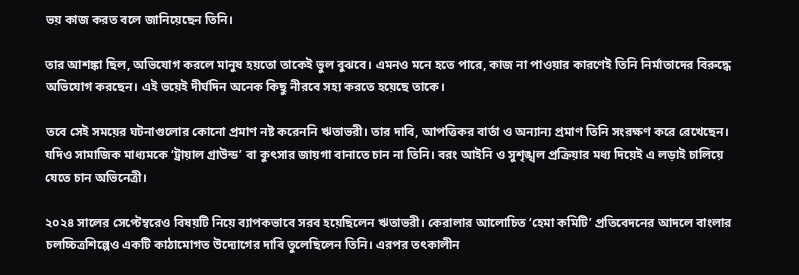ভয় কাজ করত বলে জানিয়েছেন তিনি।

তার আশঙ্কা ছিল, অভিযোগ করলে মানুষ হয়তো তাকেই ভুল বুঝবে। এমনও মনে হতে পারে, কাজ না পাওয়ার কারণেই তিনি নির্মাতাদের বিরুদ্ধে অভিযোগ করছেন। এই ভয়েই দীর্ঘদিন অনেক কিছু নীরবে সহ্য করতে হয়েছে তাকে।

তবে সেই সময়ের ঘটনাগুলোর কোনো প্রমাণ নষ্ট করেননি ঋতাভরী। তার দাবি, আপত্তিকর বার্তা ও অন্যান্য প্রমাণ তিনি সংরক্ষণ করে রেখেছেন। যদিও সামাজিক মাধ্যমকে ‘ট্রায়াল গ্রাউন্ড’ বা কুৎসার জায়গা বানাতে চান না তিনি। বরং আইনি ও সুশৃঙ্খল প্রক্রিয়ার মধ্য দিয়েই এ লড়াই চালিয়ে যেতে চান অভিনেত্রী।

২০২৪ সালের সেপ্টেম্বরেও বিষয়টি নিয়ে ব্যাপকভাবে সরব হয়েছিলেন ঋতাভরী। কেরালার আলোচিত ‘হেমা কমিটি’ প্রতিবেদনের আদলে বাংলার চলচ্চিত্রশিল্পেও একটি কাঠামোগত উদ্যোগের দাবি তুলেছিলেন তিনি। এরপর তৎকালীন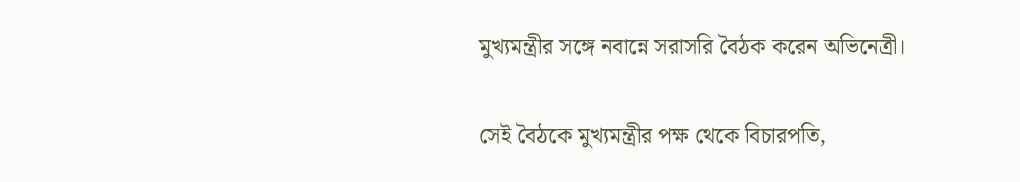মুখ্যমন্ত্রীর সঙ্গে নবান্নে সরাসরি বৈঠক করেন অভিনেত্রী।

সেই বৈঠকে মুখ্যমন্ত্রীর পক্ষ থেকে বিচারপতি,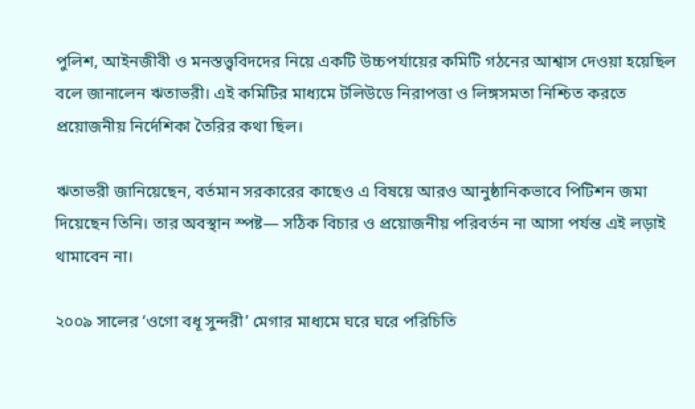পুলিশ, আইনজীবী ও মনস্তত্ত্ববিদদের নিয়ে একটি উচ্চপর্যায়ের কমিটি গঠনের আশ্বাস দেওয়া হয়েছিল বলে জানালেন ঋতাভরী। এই কমিটির মাধ্যমে টলিউডে নিরাপত্তা ও লিঙ্গসমতা নিশ্চিত করতে প্রয়োজনীয় নির্দেশিকা তৈরির কথা ছিল।

ঋতাভরী জানিয়েছেন, বর্তমান সরকারের কাছেও এ বিষয়ে আরও আনুষ্ঠানিকভাবে পিটিশন জমা দিয়েছেন তিনি। তার অবস্থান স্পষ্ট— সঠিক বিচার ও প্রয়োজনীয় পরিবর্তন না আসা পর্যন্ত এই লড়াই থামাবেন না।

২০০৯ সালের ‘ওগো বধূ সুন্দরী’ মেগার মাধ্যমে ঘরে ঘরে পরিচিতি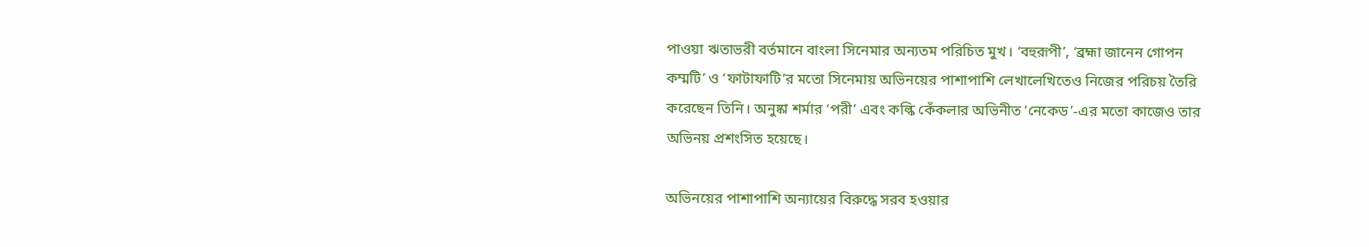পাওয়া ঋতাভরী বর্তমানে বাংলা সিনেমার অন্যতম পরিচিত মুখ। ‘বহুরূপী’, ‘ব্রহ্মা জানেন গোপন কম্মটি’ ও ‘ফাটাফাটি’র মতো সিনেমায় অভিনয়ের পাশাপাশি লেখালেখিতেও নিজের পরিচয় তৈরি করেছেন তিনি। অনুষ্কা শর্মার ‘পরী’ এবং কল্কি কেঁকলার অভিনীত ‘নেকেড’-এর মতো কাজেও তার অভিনয় প্রশংসিত হয়েছে।

অভিনয়ের পাশাপাশি অন্যায়ের বিরুদ্ধে সরব হওয়ার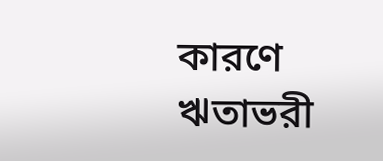কারণে ঋতাভরী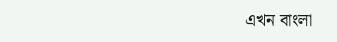এখন বাংলা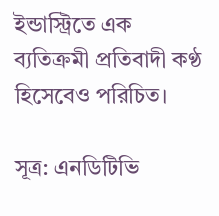ইন্ডাস্ট্রিতে এক ব্যতিক্রমী প্রতিবাদী কণ্ঠ হিসেবেও পরিচিত।

সূত্র: এনডিটিভি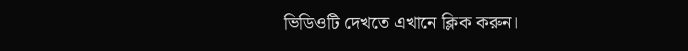ভিডিওটি দেখতে এখানে ক্লিক করুন।